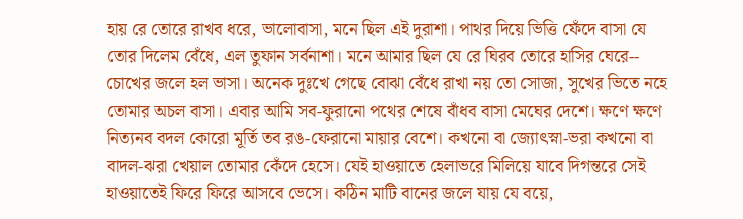হায় রে তোরে রাখব ধরে, ভালোবাসা, মনে ছিল এই দুরাশা। পাথর দিয়ে ভিত্তি ফেঁদে বাসা যে তোর দিলেম বেঁধে, এল তুফান সর্বনাশা। মনে আমার ছিল যে রে ঘিরব তোরে হাসির ঘেরে-- চোখের জলে হল ভাসা। অনেক দুঃখে গেছে বোঝা বেঁধে রাখা নয় তো সোজা, সুখের ভিতে নহে তোমার অচল বাসা। এবার আমি সব-ফুরানো পথের শেষে বাঁধব বাসা মেঘের দেশে। ক্ষণে ক্ষণে নিত্যনব বদল কোরো মূর্তি তব রঙ-ফেরানো মায়ার বেশে। কখনো বা জ্যোৎস্না-ভরা কখনো বা বাদল-ঝরা খেয়াল তোমার কেঁদে হেসে। যেই হাওয়াতে হেলাভরে মিলিয়ে যাবে দিগন্তরে সেই হাওয়াতেই ফিরে ফিরে আসবে ভেসে। কঠিন মাটি বানের জলে যায় যে বয়ে,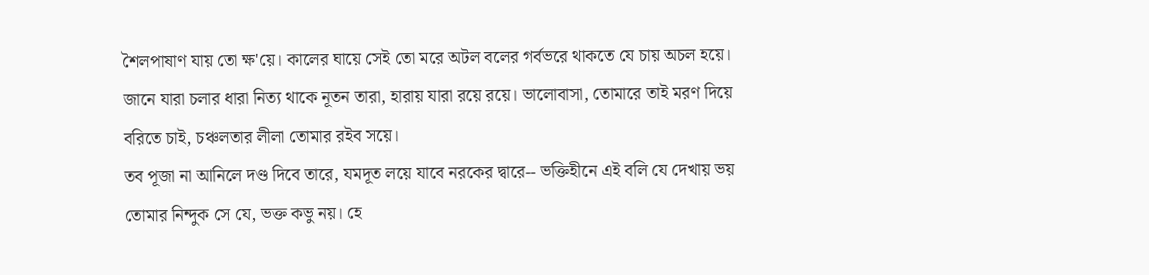শৈলপাষাণ যায় তো ক্ষ'য়ে। কালের ঘায়ে সেই তো মরে অটল বলের গর্বভরে থাকতে যে চায় অচল হয়ে। জানে যারা চলার ধারা নিত্য থাকে নূতন তারা, হারায় যারা রয়ে রয়ে। ভালোবাসা, তোমারে তাই মরণ দিয়ে বরিতে চাই, চঞ্চলতার লীলা তোমার রইব সয়ে।
তব পূজা না আনিলে দণ্ড দিবে তারে, যমদূত লয়ে যাবে নরকের দ্বারে-- ভক্তিহীনে এই বলি যে দেখায় ভয় তোমার নিন্দুক সে যে, ভক্ত কভু নয়। হে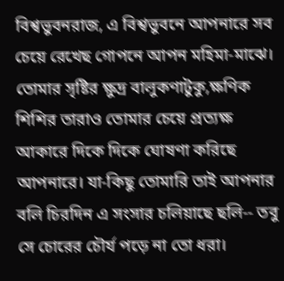বিশ্বভুবনরাজ, এ বিশ্বভুবনে আপনারে সব চেয়ে রেখেছ গোপনে আপন মহিমা-মাঝে। তোমার সৃষ্টির ক্ষুদ্র বালুকণাটুকু,ক্ষণিক শিশির তারাও তোমার চেয়ে প্রত্যক্ষ আকারে দিকে দিকে ঘোষণা করিছে আপনারে। যা-কিছু তোমারি তাই আপনার বলি চিরদিন এ সংসার চলিয়াছে ছলি-- তবু সে চোরের চৌর্য পড়ে না তো ধরা।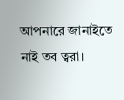আপনারে জানাইতে নাই তব ত্বরা।